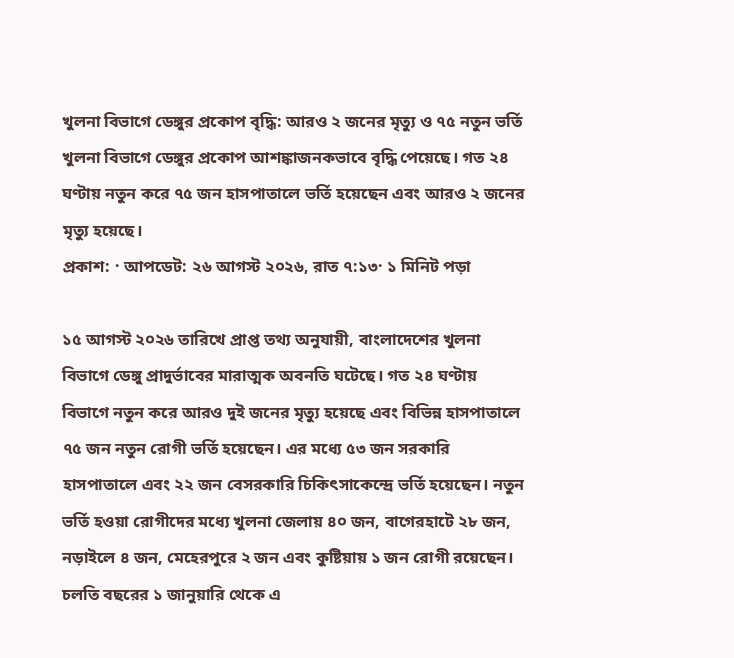খুলনা বিভাগে ডেঙ্গুর প্রকোপ বৃদ্ধি: আরও ২ জনের মৃত্যু ও ৭৫ নতুন ভর্তি
খুলনা বিভাগে ডেঙ্গুর প্রকোপ আশঙ্কাজনকভাবে বৃদ্ধি পেয়েছে। গত ২৪ ঘণ্টায় নতুন করে ৭৫ জন হাসপাতালে ভর্তি হয়েছেন এবং আরও ২ জনের মৃত্যু হয়েছে।
প্রকাশ: · আপডেট: ২৬ আগস্ট ২০২৬, রাত ৭:১৩· ১ মিনিট পড়া

১৫ আগস্ট ২০২৬ তারিখে প্রাপ্ত তথ্য অনুযায়ী, বাংলাদেশের খুলনা বিভাগে ডেঙ্গু প্রাদুর্ভাবের মারাত্মক অবনতি ঘটেছে। গত ২৪ ঘণ্টায় বিভাগে নতুন করে আরও দুই জনের মৃত্যু হয়েছে এবং বিভিন্ন হাসপাতালে ৭৫ জন নতুন রোগী ভর্তি হয়েছেন। এর মধ্যে ৫৩ জন সরকারি হাসপাতালে এবং ২২ জন বেসরকারি চিকিৎসাকেন্দ্রে ভর্তি হয়েছেন। নতুন ভর্তি হওয়া রোগীদের মধ্যে খুলনা জেলায় ৪০ জন, বাগেরহাটে ২৮ জন, নড়াইলে ৪ জন, মেহেরপুরে ২ জন এবং কুষ্টিয়ায় ১ জন রোগী রয়েছেন।
চলতি বছরের ১ জানুয়ারি থেকে এ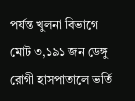পর্যন্ত খুলনা বিভাগে মোট ৩,১৯১ জন ডেঙ্গু রোগী হাসপাতালে ভর্তি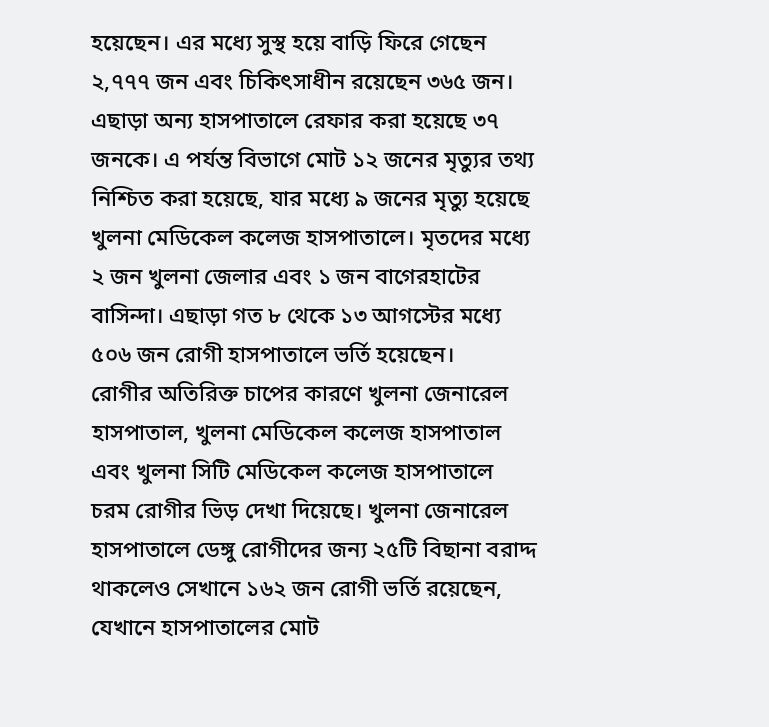হয়েছেন। এর মধ্যে সুস্থ হয়ে বাড়ি ফিরে গেছেন ২,৭৭৭ জন এবং চিকিৎসাধীন রয়েছেন ৩৬৫ জন। এছাড়া অন্য হাসপাতালে রেফার করা হয়েছে ৩৭ জনকে। এ পর্যন্ত বিভাগে মোট ১২ জনের মৃত্যুর তথ্য নিশ্চিত করা হয়েছে, যার মধ্যে ৯ জনের মৃত্যু হয়েছে খুলনা মেডিকেল কলেজ হাসপাতালে। মৃতদের মধ্যে ২ জন খুলনা জেলার এবং ১ জন বাগেরহাটের বাসিন্দা। এছাড়া গত ৮ থেকে ১৩ আগস্টের মধ্যে ৫০৬ জন রোগী হাসপাতালে ভর্তি হয়েছেন।
রোগীর অতিরিক্ত চাপের কারণে খুলনা জেনারেল হাসপাতাল, খুলনা মেডিকেল কলেজ হাসপাতাল এবং খুলনা সিটি মেডিকেল কলেজ হাসপাতালে চরম রোগীর ভিড় দেখা দিয়েছে। খুলনা জেনারেল হাসপাতালে ডেঙ্গু রোগীদের জন্য ২৫টি বিছানা বরাদ্দ থাকলেও সেখানে ১৬২ জন রোগী ভর্তি রয়েছেন, যেখানে হাসপাতালের মোট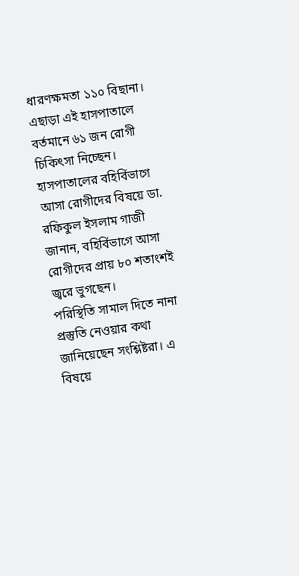ধারণক্ষমতা ১১০ বিছানা। এছাড়া এই হাসপাতালে বর্তমানে ৬১ জন রোগী চিকিৎসা নিচ্ছেন। হাসপাতালের বহির্বিভাগে আসা রোগীদের বিষয়ে ডা. রফিকুল ইসলাম গাজী জানান, বহির্বিভাগে আসা রোগীদের প্রায় ৮০ শতাংশই জ্বরে ভুগছেন।
পরিস্থিতি সামাল দিতে নানা প্রস্তুতি নেওয়ার কথা জানিয়েছেন সংশ্লিষ্টরা। এ বিষয়ে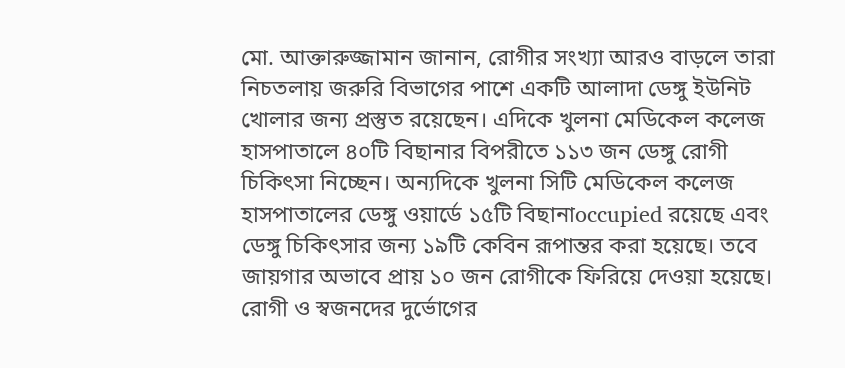মো. আক্তারুজ্জামান জানান, রোগীর সংখ্যা আরও বাড়লে তারা নিচতলায় জরুরি বিভাগের পাশে একটি আলাদা ডেঙ্গু ইউনিট খোলার জন্য প্রস্তুত রয়েছেন। এদিকে খুলনা মেডিকেল কলেজ হাসপাতালে ৪০টি বিছানার বিপরীতে ১১৩ জন ডেঙ্গু রোগী চিকিৎসা নিচ্ছেন। অন্যদিকে খুলনা সিটি মেডিকেল কলেজ হাসপাতালের ডেঙ্গু ওয়ার্ডে ১৫টি বিছানাoccupied রয়েছে এবং ডেঙ্গু চিকিৎসার জন্য ১৯টি কেবিন রূপান্তর করা হয়েছে। তবে জায়গার অভাবে প্রায় ১০ জন রোগীকে ফিরিয়ে দেওয়া হয়েছে।
রোগী ও স্বজনদের দুর্ভোগের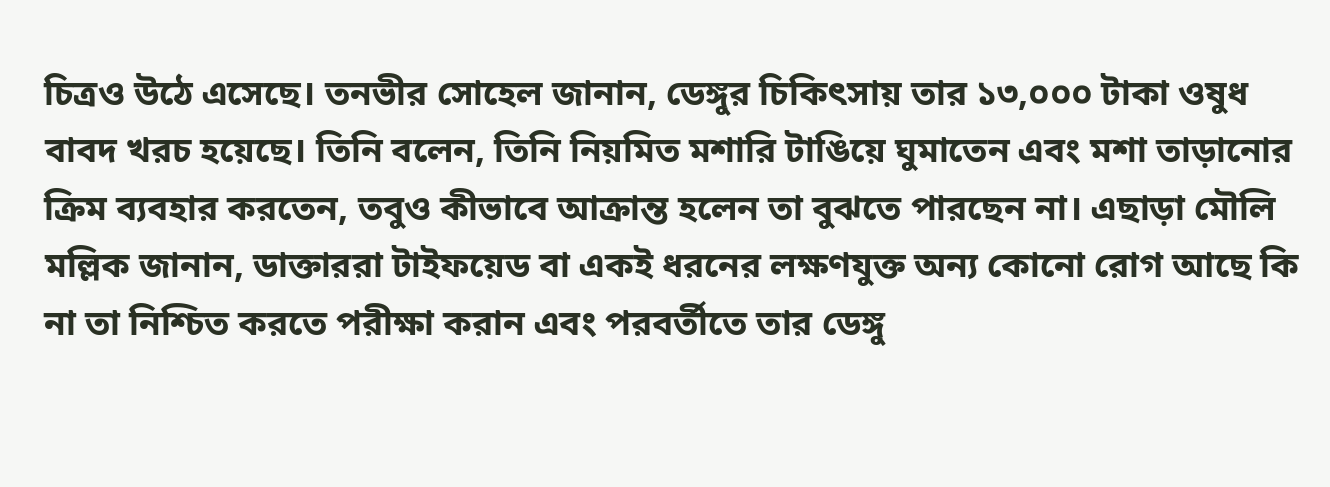চিত্রও উঠে এসেছে। তনভীর সোহেল জানান, ডেঙ্গুর চিকিৎসায় তার ১৩,০০০ টাকা ওষুধ বাবদ খরচ হয়েছে। তিনি বলেন, তিনি নিয়মিত মশারি টাঙিয়ে ঘুমাতেন এবং মশা তাড়ানোর ক্রিম ব্যবহার করতেন, তবুও কীভাবে আক্রান্ত হলেন তা বুঝতে পারছেন না। এছাড়া মৌলি মল্লিক জানান, ডাক্তাররা টাইফয়েড বা একই ধরনের লক্ষণযুক্ত অন্য কোনো রোগ আছে কি না তা নিশ্চিত করতে পরীক্ষা করান এবং পরবর্তীতে তার ডেঙ্গু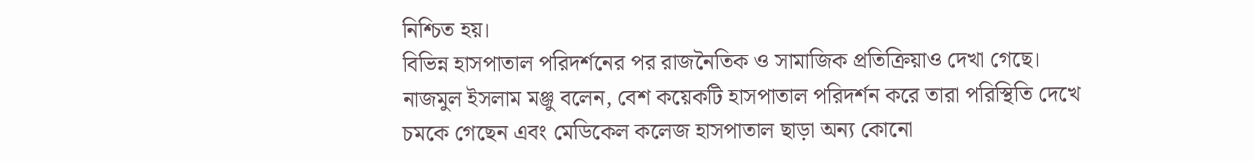নিশ্চিত হয়।
বিভিন্ন হাসপাতাল পরিদর্শনের পর রাজনৈতিক ও সামাজিক প্রতিক্রিয়াও দেখা গেছে। নাজমুল ইসলাম মঞ্জু বলেন, বেশ কয়েকটি হাসপাতাল পরিদর্শন করে তারা পরিস্থিতি দেখে চমকে গেছেন এবং মেডিকেল কলেজ হাসপাতাল ছাড়া অন্য কোনো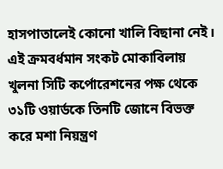হাসপাতালেই কোনো খালি বিছানা নেই। এই ক্রমবর্ধমান সংকট মোকাবিলায় খুলনা সিটি কর্পোরেশনের পক্ষ থেকে ৩১টি ওয়ার্ডকে তিনটি জোনে বিভক্ত করে মশা নিয়ন্ত্রণ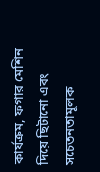কার্যক্রম, ফগার মেশিন দিয়ে ছিটানো এবং সচেতনতামূলক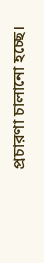প্রচারণা চালানো হচ্ছে।